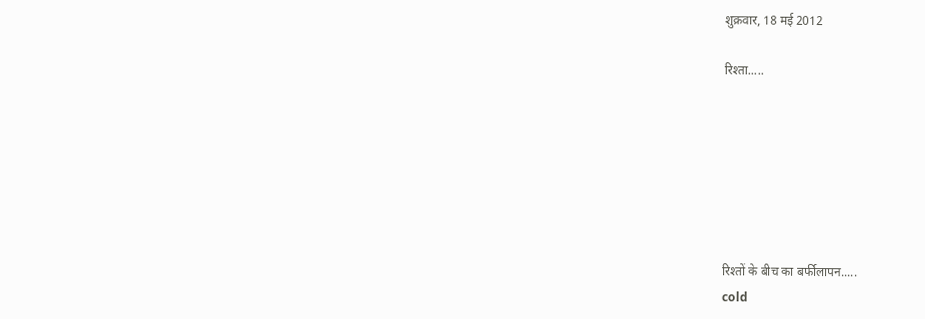शुक्रवार, 18 मई 2012

रिश्ता.....







रिश्तों के बीच का बर्फीलापन.....
cold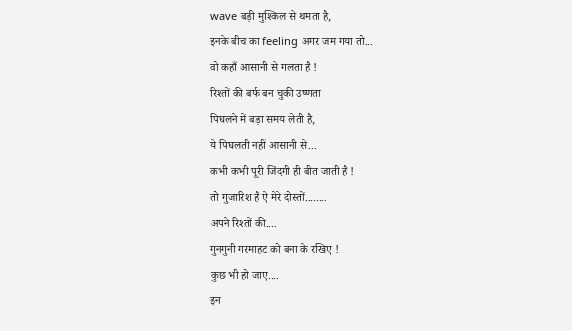wave बड़ी मुश्किल से थमता है,
इनके बीच का feeling अगर जम गया तो...
वो कहाँ आसानी से गलता है !
रिश्तों की बर्फ बन चुकी उष्णता
पिघलने में बड़ा समय लेती है,
ये पिघलती नहीं आसानी से...
कभी कभी पूरी जिंदगी ही बीत जाती है !
तो गुजारिश है ऐ मेरे दोस्तों........
अपने रिश्तों की....
गुनगुनी गरमाहट को बना के रखिए !
कुछ भी हो जाए....
इन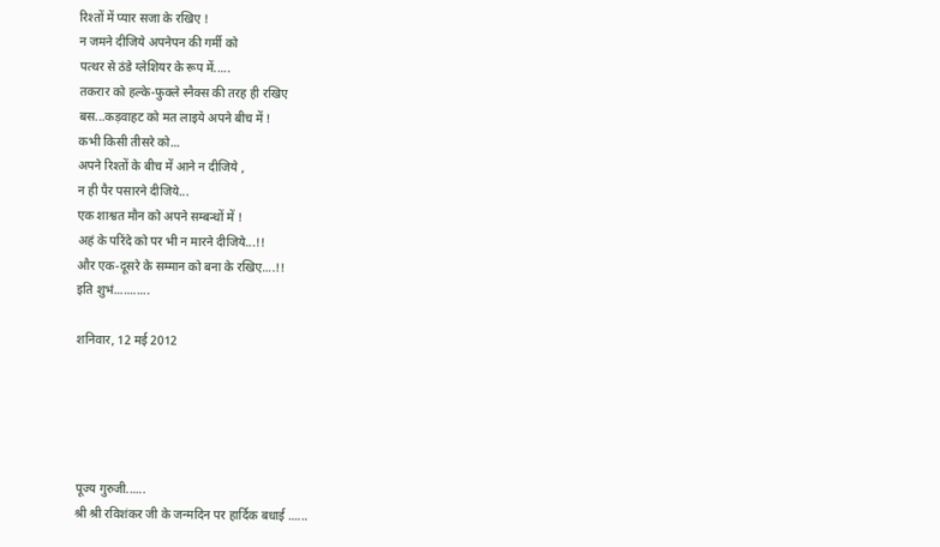रिश्तों में प्यार सजा के रखिए !
न जमने दीजिये अपनेपन की गर्मी को
पत्थर से ठंडे ग्लेशियर के रूप में.....
तकरार को हल्के-फुक्ले स्नैक्स की तरह ही रखिए
बस...कड़वाहट को मत लाइये अपने बीच में !
कभी किसी तीसरे को...
अपने रिश्तों के बीच में आने न दीजिये ,
न ही पैर पसारने दीजिये...
एक शाश्वत मौन को अपने सम्बन्धों में !
अहं के परिंदे को पर भी न मारने दीजिये...!!
और एक-दूसरे के सम्मान को बना के रखिए....!!
इति शुभं...........

शनिवार, 12 मई 2012





पूज्य गुरुजी......
श्री श्री रविशंकर जी के जन्मदिन पर हार्दिक बधाई ......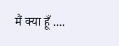मैं क्या हूँ ....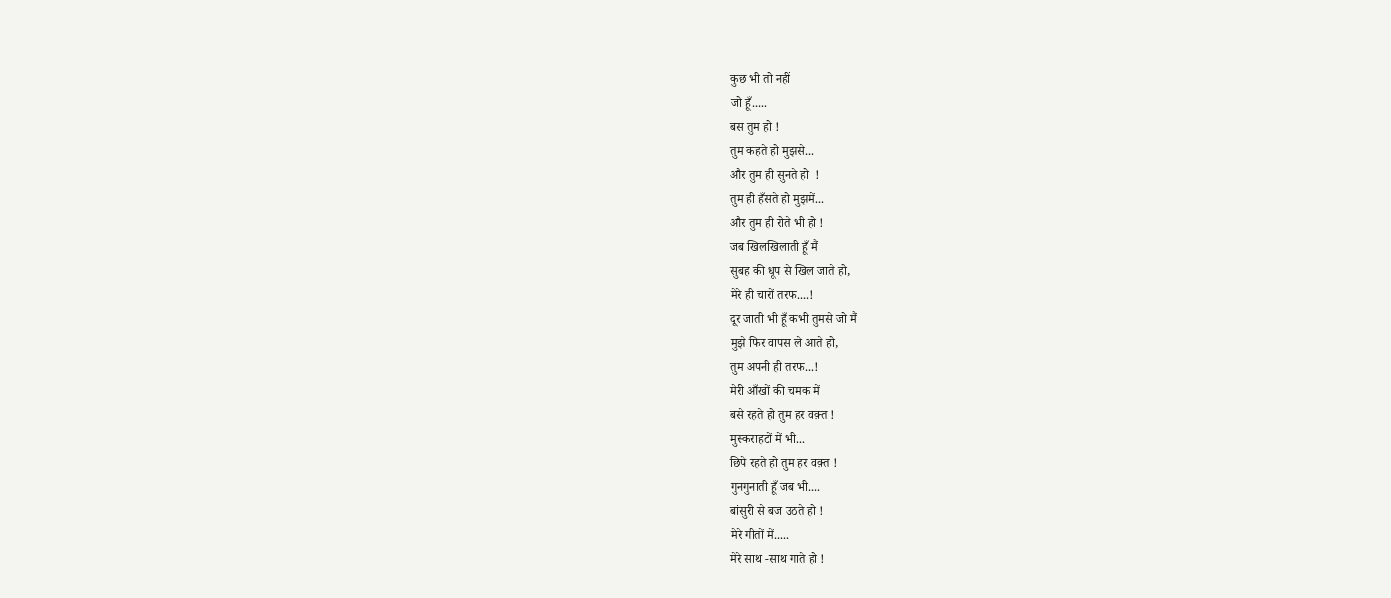कुछ भी तो नहीं
जो हूँ.....
बस तुम हो !
तुम कहते हो मुझसे...
और तुम ही सुनते हो  !
तुम ही हँसते हो मुझमें...
और तुम ही रोते भी हो !
जब खिलखिलाती हूँ मैं
सुबह की धूप से खिल जाते हो,
मेरे ही चारों तरफ....!
दूर जाती भी हूँ कभी तुमसे जो मैं
मुझे फिर वापस ले आते हो,
तुम अपनी ही तरफ...!
मेरी आँखों की चमक में
बसे रहते हो तुम हर वक़्त !
मुस्कराहटों में भी...
छिपे रहते हो तुम हर वक़्त !
गुनगुनाती हूँ जब भी....
बांसुरी से बज उठते हो !
मेरे गीतों में.....
मेरे साथ -साथ गाते हो !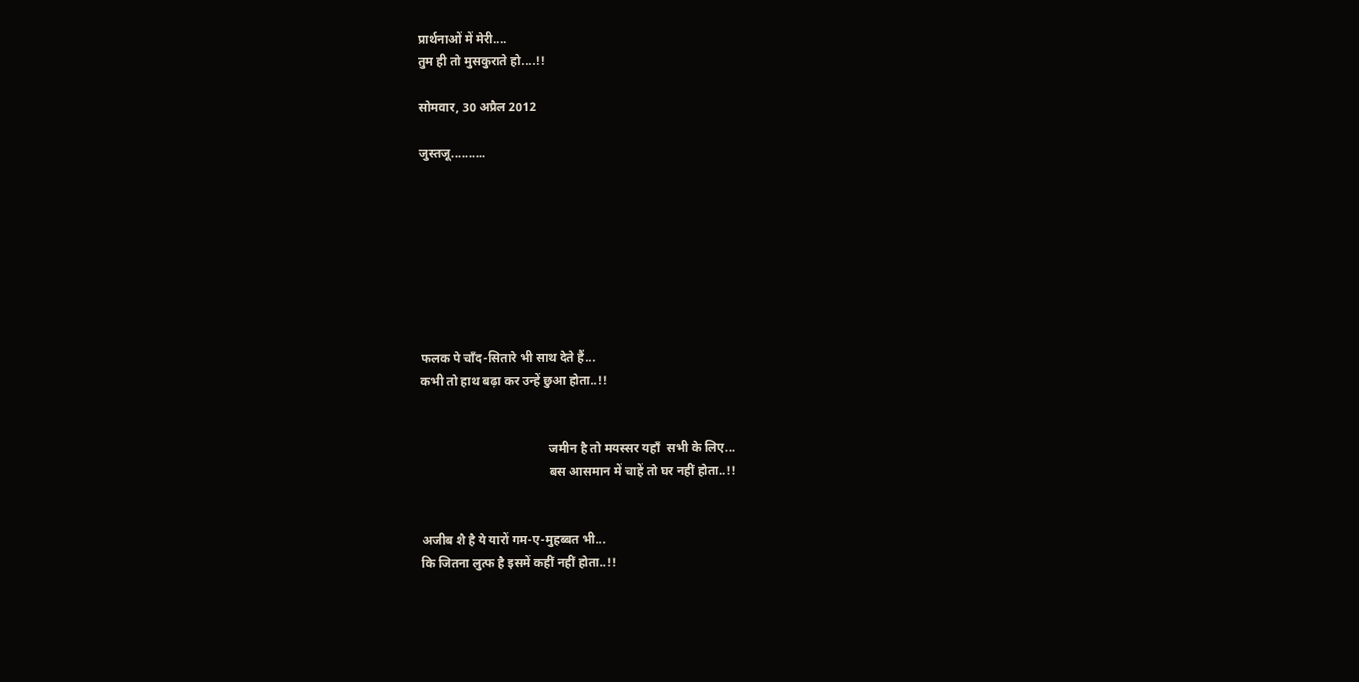प्रार्थनाओं में मेरी....
तुम ही तो मुसकुराते हो....!!

सोमवार, 30 अप्रैल 2012

जुस्तजू..........








फलक पे चाँद-सितारे भी साथ देते हैं...
कभी तो हाथ बढ़ा कर उन्हें छुआ होता..!!


                                         जमीन है तो मयस्सर यहाँ  सभी के लिए...
                                         बस आसमान में चाहें तो घर नहीं होता..!!


अजीब शै है ये यारों गम-ए-मुहब्बत भी...
कि जितना लुत्फ है इसमें कहीं नहीं होता..!!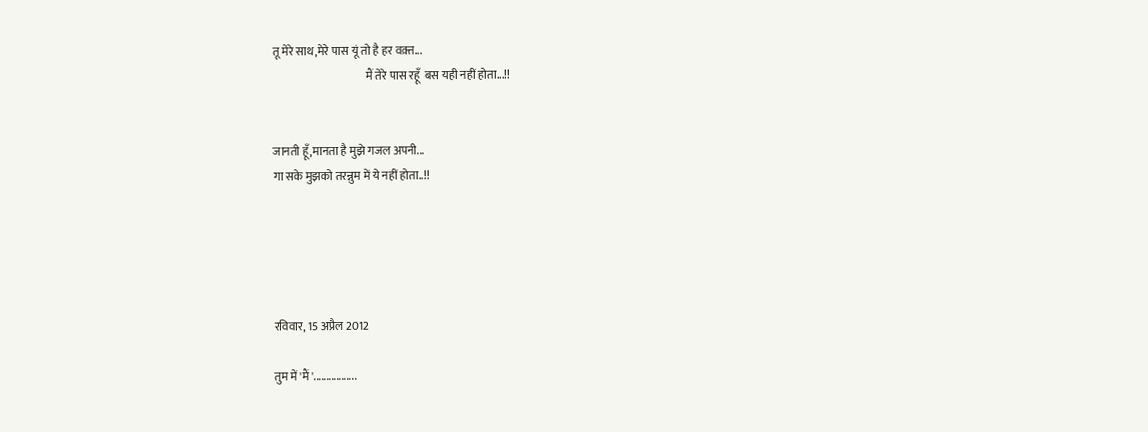तू मेरे साथ,मेरे पास यूं तो है हर वक़्त...
                                         मैं तेरे पास रहूँ  बस यही नहीं होता...!!


जानती हूँ,मानता है मुझे गजल अपनी...
गा सके मुझको तरन्नुम में ये नहीं होता..!!





रविवार, 15 अप्रैल 2012

तुम में 'मैं '.................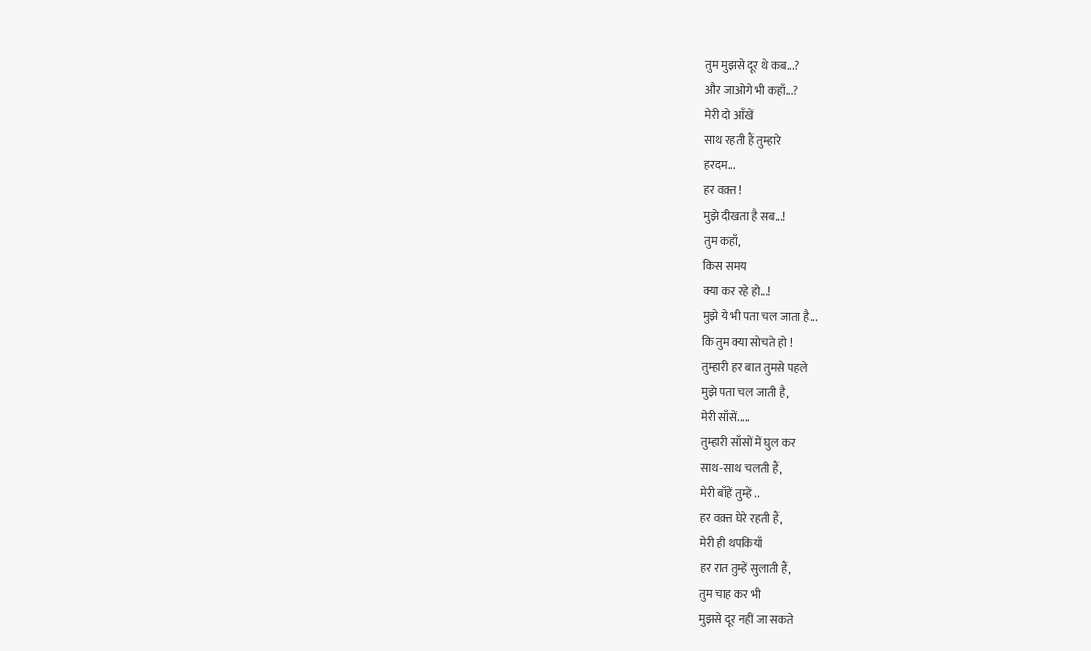तुम मुझसे दूर थे कब...?
और जाओगे भी कहाँ...?
मेरी दो आँखें
साथ रहती हैं तुम्हारे
हरदम...
हर वक़्त !
मुझे दीखता है सब...!
तुम कहाँ,
किस समय
क्या कर रहे हो...!
मुझे ये भी पता चल जाता है...
कि तुम क्या सोचते हो !
तुम्हारी हर बात तुमसे पहले
मुझे पता चल जाती है,
मेरी साँसें.....
तुम्हारी साँसों में घुल कर
साथ-साथ चलती हैं,
मेरी बाँहें तुम्हें ..
हर वक़्त घेरे रहती हैं,
मेरी ही थपकियाँ
हर रात तुम्हें सुलाती हैं,
तुम चाह कर भी
मुझसे दूर नहीं जा सकते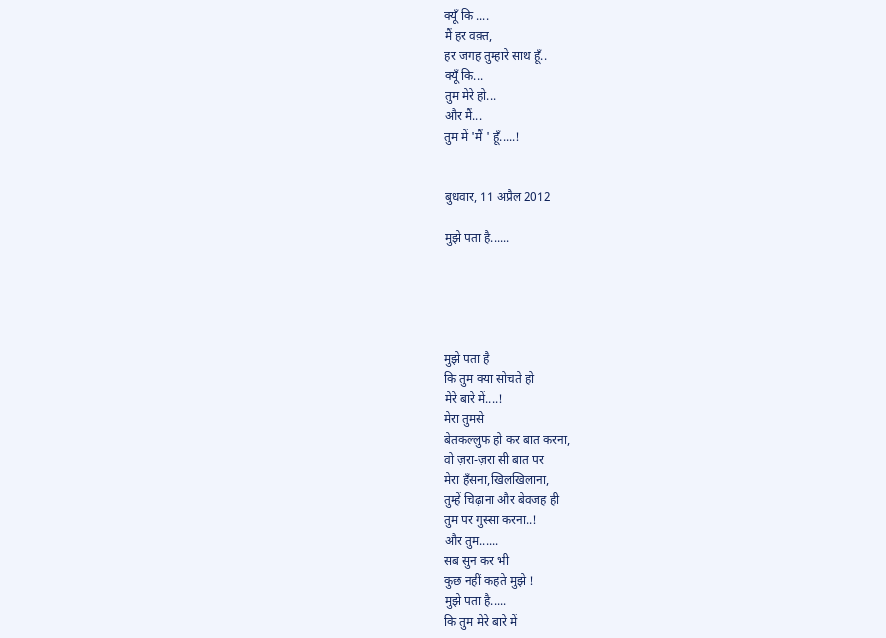क्यूँ कि ....
मैं हर वक़्त,
हर जगह तुम्हारे साथ हूँ..
क्यूँ कि...
तुम मेरे हो...
और मैं...
तुम में 'मैं ' हूँ.....!


बुधवार, 11 अप्रैल 2012

मुझे पता है......





मुझे पता है
कि तुम क्या सोचते हो
मेरे बारे में....!
मेरा तुमसे
बेतकल्लुफ हो कर बात करना,
वो ज़रा-ज़रा सी बात पर
मेरा हँसना,खिलखिलाना,
तुम्हें चिढ़ाना और बेवजह ही
तुम पर गुस्सा करना..!
और तुम......
सब सुन कर भी
कुछ नहीं कहते मुझे !
मुझे पता है.....
कि तुम मेरे बारे में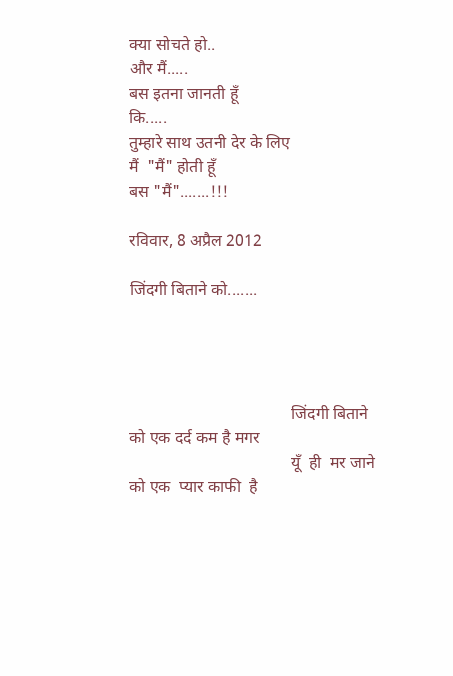क्या सोचते हो..
और मैं.....
बस इतना जानती हूँ
कि.....
तुम्हारे साथ उतनी देर के लिए
मैं  "मैं" होती हूँ
बस "मैं".......!!!

रविवार, 8 अप्रैल 2012

जिंदगी बिताने को.......




                                       जिंदगी बिताने को एक दर्द कम है मगर
                                       यूँ  ही  मर जाने को एक  प्यार काफी  है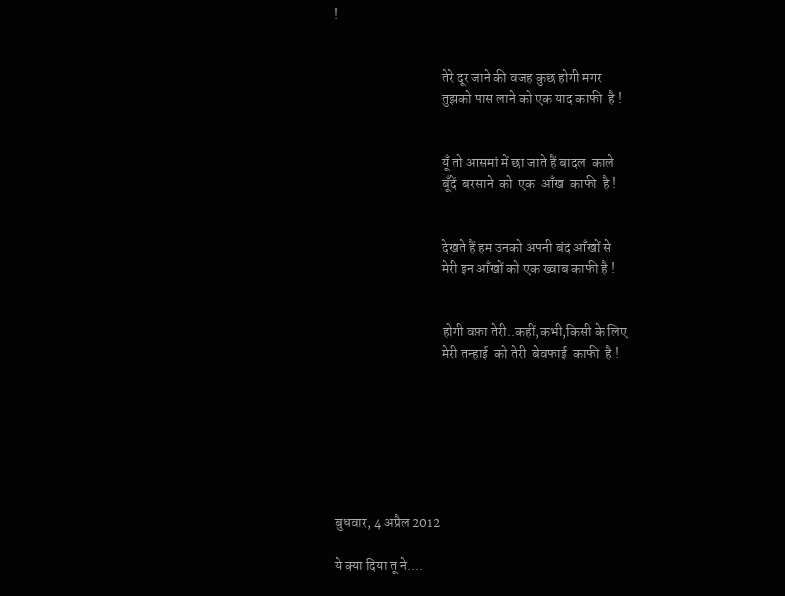!


                                       तेरे दूर जाने की वजह कुछ होगी मगर
                                       तुझको पास लाने को एक याद काफी  है !


                                       यूँ तो आसमां में छा जाते हैं बादल  काले
                                       बूँदें  बरसाने  को  एक  आँख  काफी  है !


                                       देखते हैं हम उनको अपनी बंद आँखों से
                                       मेरी इन आँखों को एक ख्वाब काफी है !


                                       होगी वफ़ा तेरी..कहीं,कभी,किसी के लिए
                                       मेरी तन्हाई  को तेरी  बेवफाई  काफी  है !







बुधवार, 4 अप्रैल 2012

ये क्या दिया तू ने....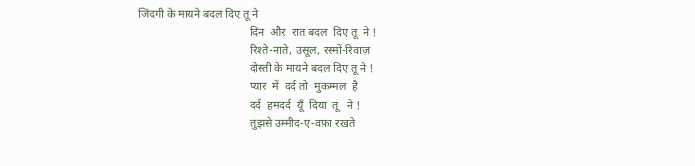जिंदगी के मायने बदल दिए तू ने
                                       दिन  और  रात बदल  दिए तू  ने !
                                       रिश्ते-नाते, उसूल, रस्मों-रिवाज़
                                       दोस्ती के मायने बदल दिए तू ने !
                                       प्यार  में  दर्द तो  मुकम्मल  है
                                       दर्द  हमदर्द  यूँ  दिया  तू   ने !
                                       तुझसे उम्मीद-ए-वफ़ा रखते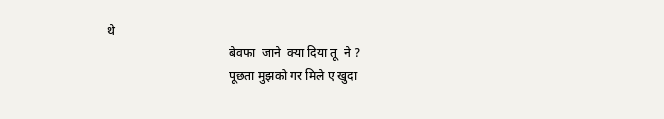थे
                                       बेवफा  जाने  क्या दिया तू  ने ?
                                       पूछता मुझको गर मिले ए खुदा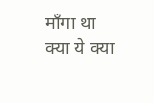माँगा था क्या ये क्या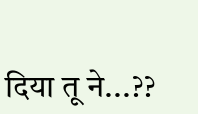दिया तू ने...??